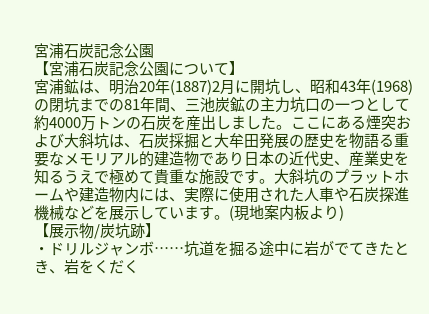宮浦石炭記念公園
【宮浦石炭記念公園について】
宮浦鉱は、明治20年(1887)2月に開坑し、昭和43年(1968)の閉坑までの81年間、三池炭鉱の主力坑口の一つとして約4000万トンの石炭を産出しました。ここにある煙突および大斜坑は、石炭採掘と大牟田発展の歴史を物語る重要なメモリアル的建造物であり日本の近代史、産業史を知るうえで極めて貴重な施設です。大斜坑のプラットホームや建造物内には、実際に使用された人車や石炭探進機械などを展示しています。(現地案内板より)
【展示物/炭坑跡】
・ドリルジャンボ……坑道を掘る途中に岩がでてきたとき、岩をくだく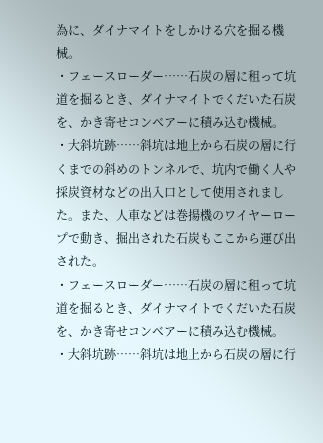為に、ダイナマイトをしかける穴を掘る機械。
・フェースローダー……石炭の層に租って坑道を掘るとき、ダイナマイトでくだいた石炭を、かき寄せコンベアーに積み込む機械。
・大斜坑跡……斜坑は地上から石炭の層に行くまでの斜めのトンネルで、坑内で働く人や採炭資材などの出入口として使用されました。また、人車などは巻揚機のワイヤーロープで動き、掘出された石炭もここから運び出された。
・フェースローダー……石炭の層に租って坑道を掘るとき、ダイナマイトでくだいた石炭を、かき寄せコンベアーに積み込む機械。
・大斜坑跡……斜坑は地上から石炭の層に行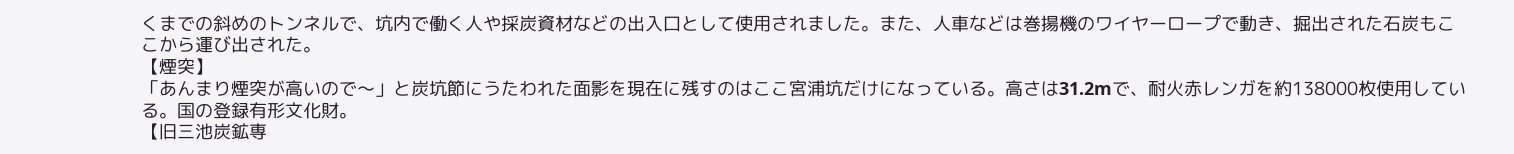くまでの斜めのトンネルで、坑内で働く人や採炭資材などの出入口として使用されました。また、人車などは巻揚機のワイヤーロープで動き、掘出された石炭もここから運び出された。
【煙突】
「あんまり煙突が高いので〜」と炭坑節にうたわれた面影を現在に残すのはここ宮浦坑だけになっている。高さは31.2mで、耐火赤レンガを約138000枚使用している。国の登録有形文化財。
【旧三池炭鉱専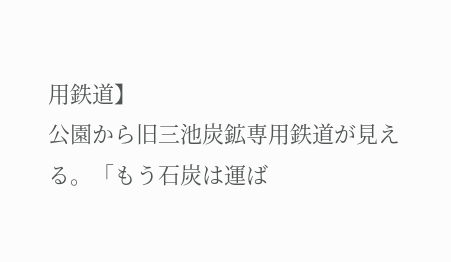用鉄道】
公園から旧三池炭鉱専用鉄道が見える。「もう石炭は運ば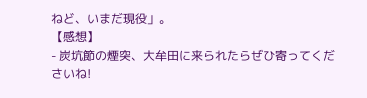ねど、いまだ現役」。
【感想】
- 炭坑節の煙突、大牟田に来られたらぜひ寄ってくださいね!